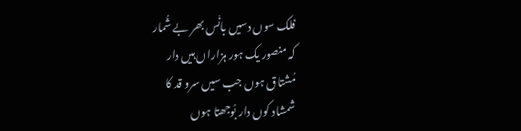فلک سوں دسیں بان٘س بھر بے شُمار
کہ منصور یک ہور ہزاراں ہیں دار
مُشتاق ہوں جب سیں سرو قد کا
شمشاد کوں دار بُوجھتا ہوں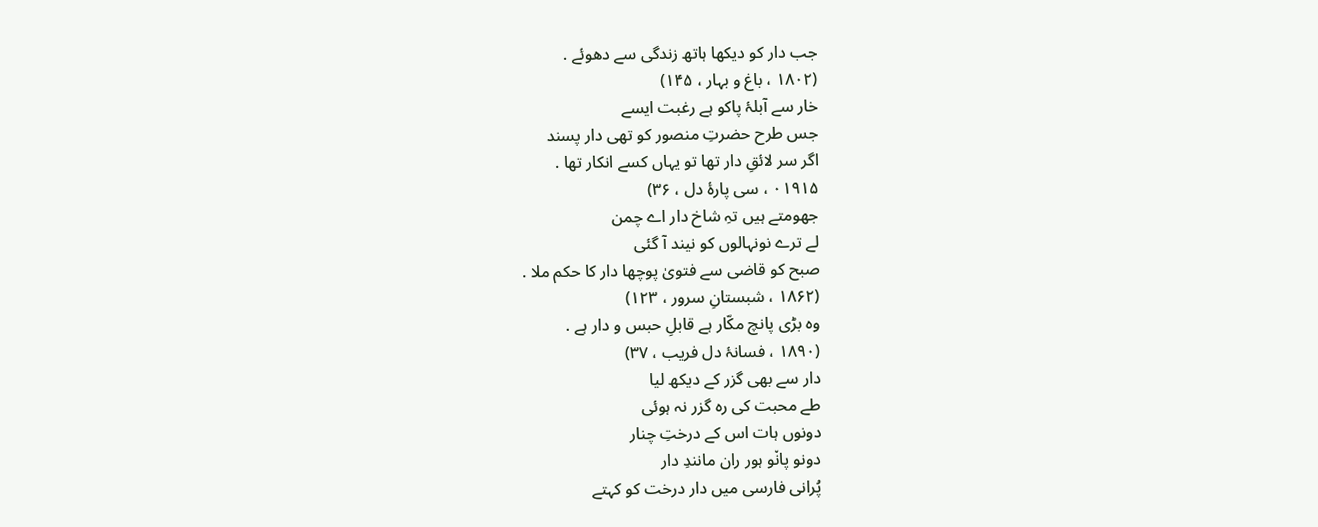جب دار کو دیکھا ہاتھ زندگی سے دھوئے .
(۱۸۰۲ ، باغ و بہار ، ۱۴۵)
خار سے آبلۂ پاکو ہے رغبت ایسے
جس طرح حضرتِ منصور کو تھی دار پسند
اگر سر لائقِ دار تھا تو یہاں کسے انکار تھا .
۰۱۹۱۵ ، سی پارۂ دل ، ۳۶)
جھومتے ہیں تہِ شاخ دار اے چمن
لے ترے نونہالوں کو نیند آ گئی
صبح کو قاضی سے فتویٰ پوچھا دار کا حکم ملا .
(۱۸۶۲ ، شبستانِ سرور ، ۱۲۳)
وہ بڑی پانچ مکّار ہے قابلِ حبس و دار ہے .
(۱۸۹۰ ، فسانۂ دل فریب ، ۳۷)
دار سے بھی گزر کے دیکھ لیا
طے محبت کی رہ گزر نہ ہوئی
دونوں ہات اس کے درختِ چنار
دونو پان٘و ہور ران مانندِ دار
پُرانی فارسی میں دار درخت کو کہتے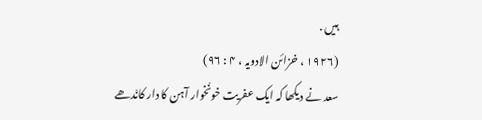ہیں .
(۱۹۲۶ ، خزائن الادویہ ، ۴ : ۹۶)
سعد نے دیکھا کہ ایک عفریت خون٘خوار آہن کا دار کان٘دھے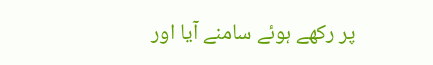پر رکھے ہوئے سامنے آیا اور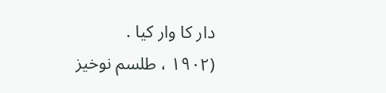دار کا وار کیا .
(۱۹۰۲ ، طلسم نوخیز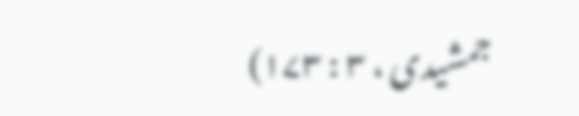جمشیدی ، ۳ : ۱۷۳)